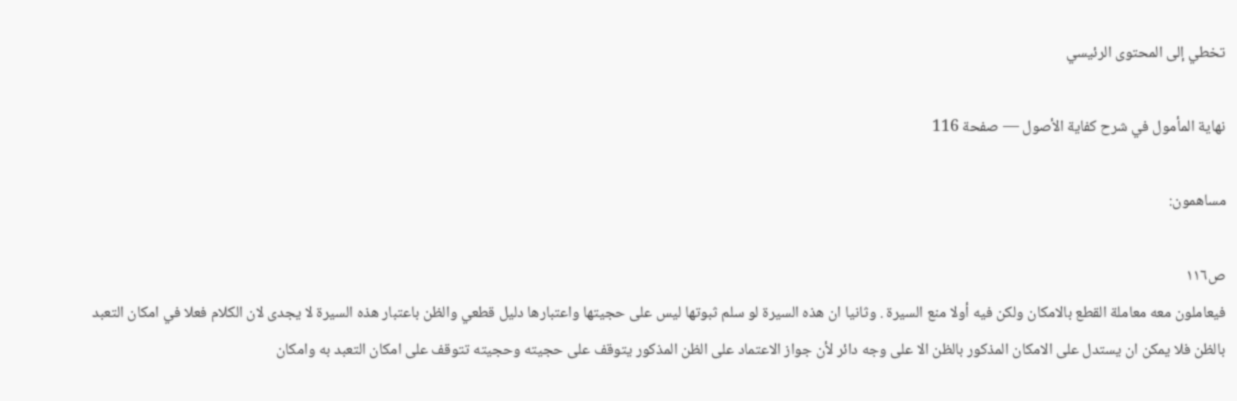تخطي إلى المحتوى الرئيسي

نهاية المأمول في شرح كفاية الأصول — صفحة 116

مساهمون:

ص١١٦
فيعاملون معه معاملة القطع بالامكان ولكن فيه أولا منع السيرة . وثانيا ان هذه السيرة لو سلم ثبوتها ليس على حجيتها واعتبارها دليل قطعي والظن باعتبار هذه السيرة لا يجدى لان الكلام فعلا في امكان التعبد بالظن فلا يمكن ان يستدل على الامكان المذكور بالظن الا على وجه دائر لأن جواز الاعتماد على الظن المذكور يتوقف على حجيته وحجيته تتوقف على امكان التعبد به وامكان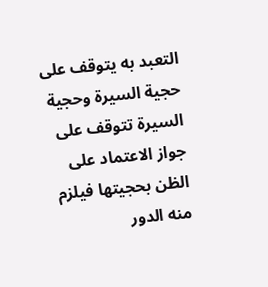التعبد به يتوقف على حجية السيرة وحجية السيرة تتوقف على جواز الاعتماد على الظن بحجيتها فيلزم منه الدور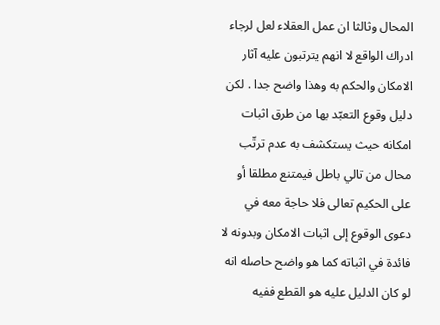المحال وثالثا ان عمل العقلاء لعل لرجاء ادراك الواقع لا انهم يترتبون عليه آثار الامكان والحكم به وهذا واضح جدا . لكن دليل وقوع التعبّد بها من طرق اثبات امكانه حيث يستكشف به عدم ترتّب محال من تالي باطل فيمتنع مطلقا أو على الحكيم تعالى فلا حاجة معه في دعوى الوقوع إلى اثبات الامكان وبدونه لا فائدة في اثباته كما هو واضح حاصله انه لو كان الدليل عليه هو القطع ففيه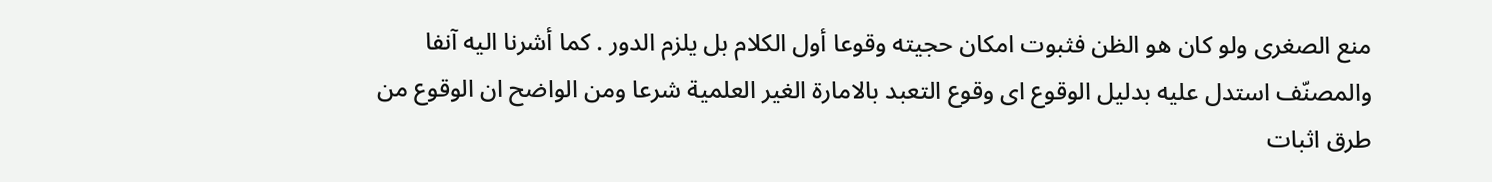منع الصغرى ولو كان هو الظن فثبوت امكان حجيته وقوعا أول الكلام بل يلزم الدور . كما أشرنا اليه آنفا والمصنّف استدل عليه بدليل الوقوع اى وقوع التعبد بالامارة الغير العلمية شرعا ومن الواضح ان الوقوع من طرق اثبات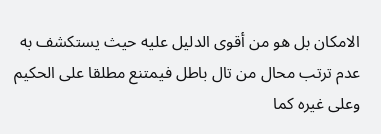الامكان بل هو من أقوى الدليل عليه حيث يستكشف به عدم ترتب محال من تال باطل فيمتنع مطلقا على الحكيم وعلى غيره كما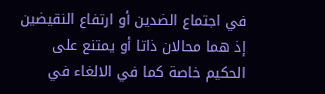في اجتماع الضدين أو ارتفاع النقيضين إذ هما محالان ذاتا أو يمتنع على الحكيم خاصة كما في الالغاء في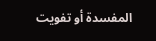المفسدة أو تفويت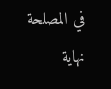في المصلحة
نهاية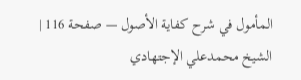المأمول في شرح كفاية الأصول — صفحة 116 | الشيخ محمدعلي الإجتهادي